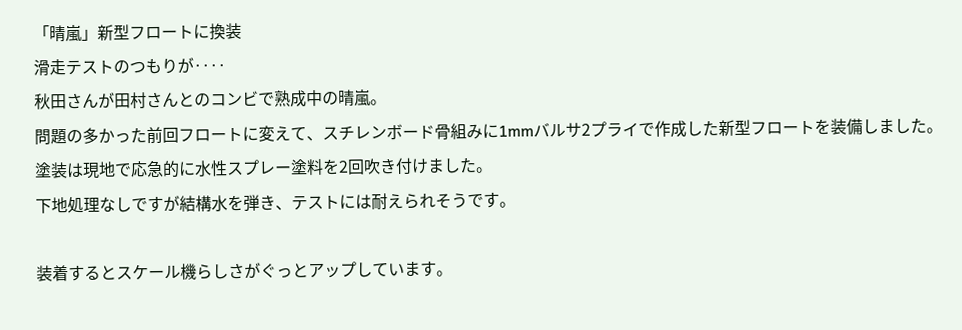「晴嵐」新型フロートに換装
滑走テストのつもりが‥‥
秋田さんが田村さんとのコンビで熟成中の晴嵐。
問題の多かった前回フロートに変えて、スチレンボード骨組みに1mmバルサ2プライで作成した新型フロートを装備しました。
塗装は現地で応急的に水性スプレー塗料を2回吹き付けました。
下地処理なしですが結構水を弾き、テストには耐えられそうです。

装着するとスケール機らしさがぐっとアップしています。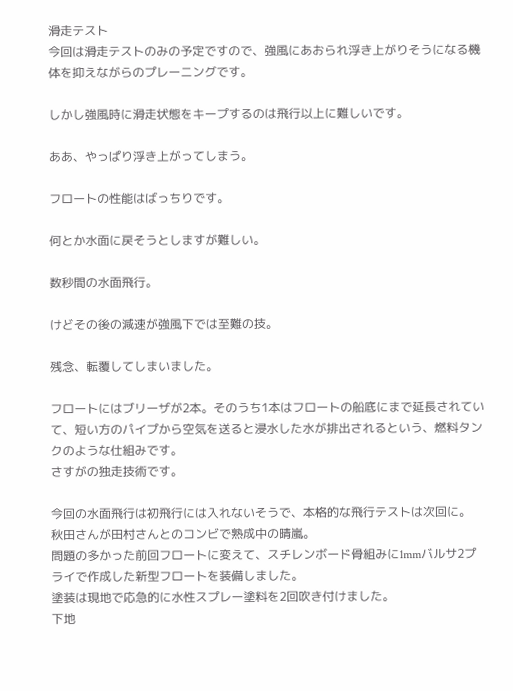滑走テスト
今回は滑走テストのみの予定ですので、強風にあおられ浮き上がりそうになる機体を抑えながらのプレーニングです。

しかし強風時に滑走状態をキープするのは飛行以上に難しいです。

ああ、やっぱり浮き上がってしまう。

フロートの性能はばっちりです。

何とか水面に戻そうとしますが難しい。

数秒間の水面飛行。

けどその後の減速が強風下では至難の技。

残念、転覆してしまいました。

フロートにはブリーザが2本。そのうち1本はフロートの船底にまで延長されていて、短い方のパイプから空気を送ると浸水した水が排出されるという、燃料タンクのような仕組みです。
さすがの独走技術です。

今回の水面飛行は初飛行には入れないそうで、本格的な飛行テストは次回に。
秋田さんが田村さんとのコンビで熟成中の晴嵐。
問題の多かった前回フロートに変えて、スチレンボード骨組みに1mmバルサ2プライで作成した新型フロートを装備しました。
塗装は現地で応急的に水性スプレー塗料を2回吹き付けました。
下地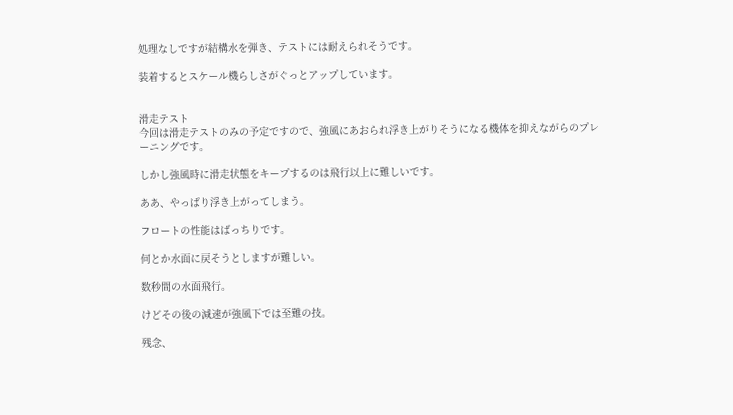処理なしですが結構水を弾き、テストには耐えられそうです。

装着するとスケール機らしさがぐっとアップしています。


滑走テスト
今回は滑走テストのみの予定ですので、強風にあおられ浮き上がりそうになる機体を抑えながらのプレーニングです。

しかし強風時に滑走状態をキープするのは飛行以上に難しいです。

ああ、やっぱり浮き上がってしまう。

フロートの性能はばっちりです。

何とか水面に戻そうとしますが難しい。

数秒間の水面飛行。

けどその後の減速が強風下では至難の技。

残念、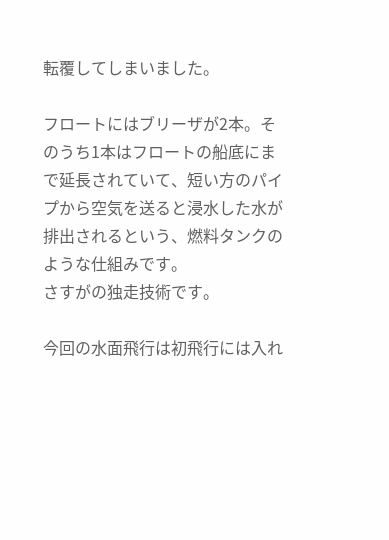転覆してしまいました。

フロートにはブリーザが2本。そのうち1本はフロートの船底にまで延長されていて、短い方のパイプから空気を送ると浸水した水が排出されるという、燃料タンクのような仕組みです。
さすがの独走技術です。

今回の水面飛行は初飛行には入れ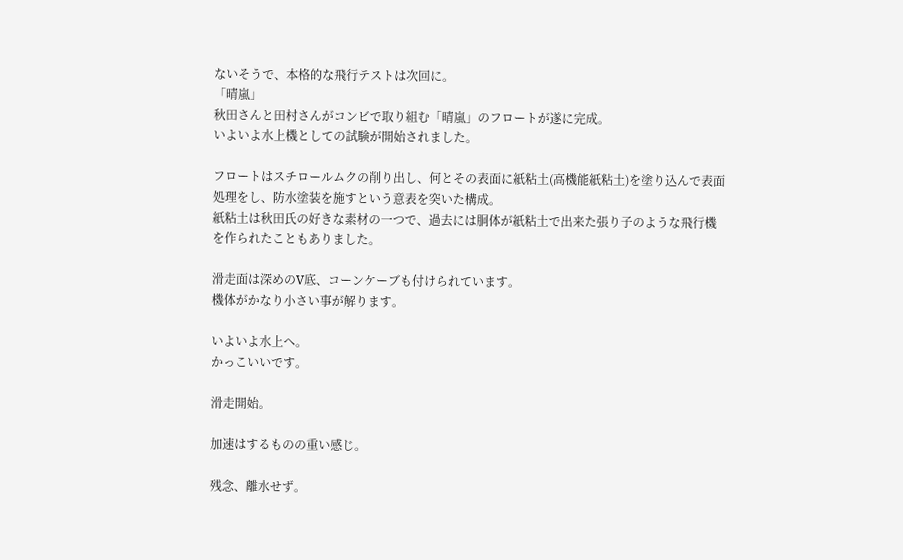ないそうで、本格的な飛行テストは次回に。
「晴嵐」
秋田さんと田村さんがコンビで取り組む「晴嵐」のフロートが遂に完成。
いよいよ水上機としての試験が開始されました。

フロートはスチロールムクの削り出し、何とその表面に紙粘土(高機能紙粘土)を塗り込んで表面処理をし、防水塗装を施すという意表を突いた構成。
紙粘土は秋田氏の好きな素材の一つで、過去には胴体が紙粘土で出来た張り子のような飛行機を作られたこともありました。

滑走面は深めのV底、コーンケーブも付けられています。
機体がかなり小さい事が解ります。

いよいよ水上へ。
かっこいいです。

滑走開始。

加速はするものの重い感じ。

残念、離水せず。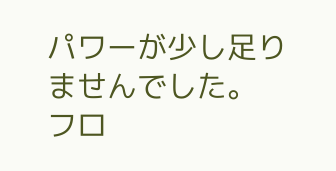パワーが少し足りませんでした。
フロ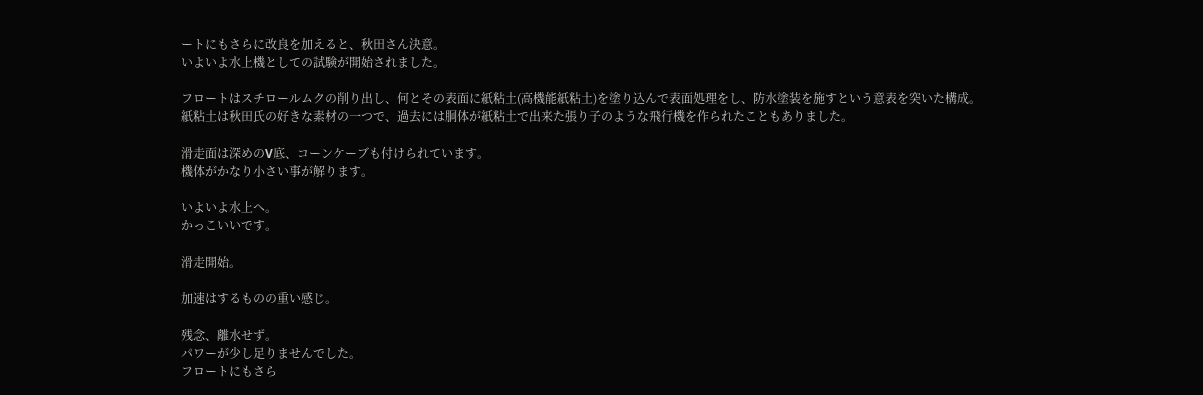ートにもさらに改良を加えると、秋田さん決意。
いよいよ水上機としての試験が開始されました。

フロートはスチロールムクの削り出し、何とその表面に紙粘土(高機能紙粘土)を塗り込んで表面処理をし、防水塗装を施すという意表を突いた構成。
紙粘土は秋田氏の好きな素材の一つで、過去には胴体が紙粘土で出来た張り子のような飛行機を作られたこともありました。

滑走面は深めのV底、コーンケーブも付けられています。
機体がかなり小さい事が解ります。

いよいよ水上へ。
かっこいいです。

滑走開始。

加速はするものの重い感じ。

残念、離水せず。
パワーが少し足りませんでした。
フロートにもさら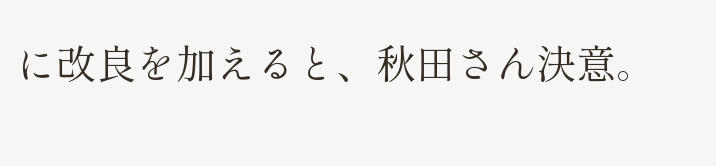に改良を加えると、秋田さん決意。